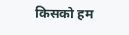किसको हम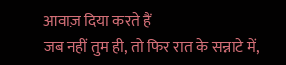आवाज़ दिया करते हैं
जब नहीं तुम ही, तो फिर रात के सन्नाटे में,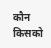कौन किसको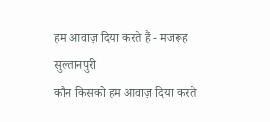हम आवाज़ दिया करते हैं - मजरूह सुल्तानपुरी
कौन किसको हम आवाज़ दिया करते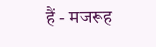हैं - मजरूह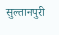सुल्तानपुरी